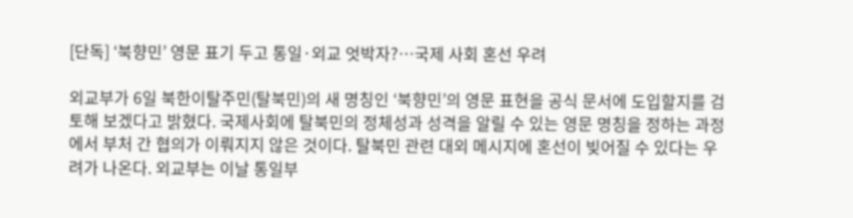[단독] ‘북향민’ 영문 표기 두고 통일·외교 엇박자?…국제 사회 혼선 우려

외교부가 6일 북한이탈주민(탈북민)의 새 명칭인 ‘북향민’의 영문 표현을 공식 문서에 도입할지를 검토해 보겠다고 밝혔다. 국제사회에 탈북민의 정체성과 성격을 알릴 수 있는 영문 명칭을 정하는 과정에서 부처 간 협의가 이뤄지지 않은 것이다. 탈북민 관련 대외 메시지에 혼선이 빚어질 수 있다는 우려가 나온다. 외교부는 이날 통일부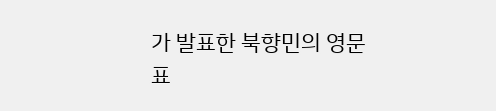가 발표한 북향민의 영문 표